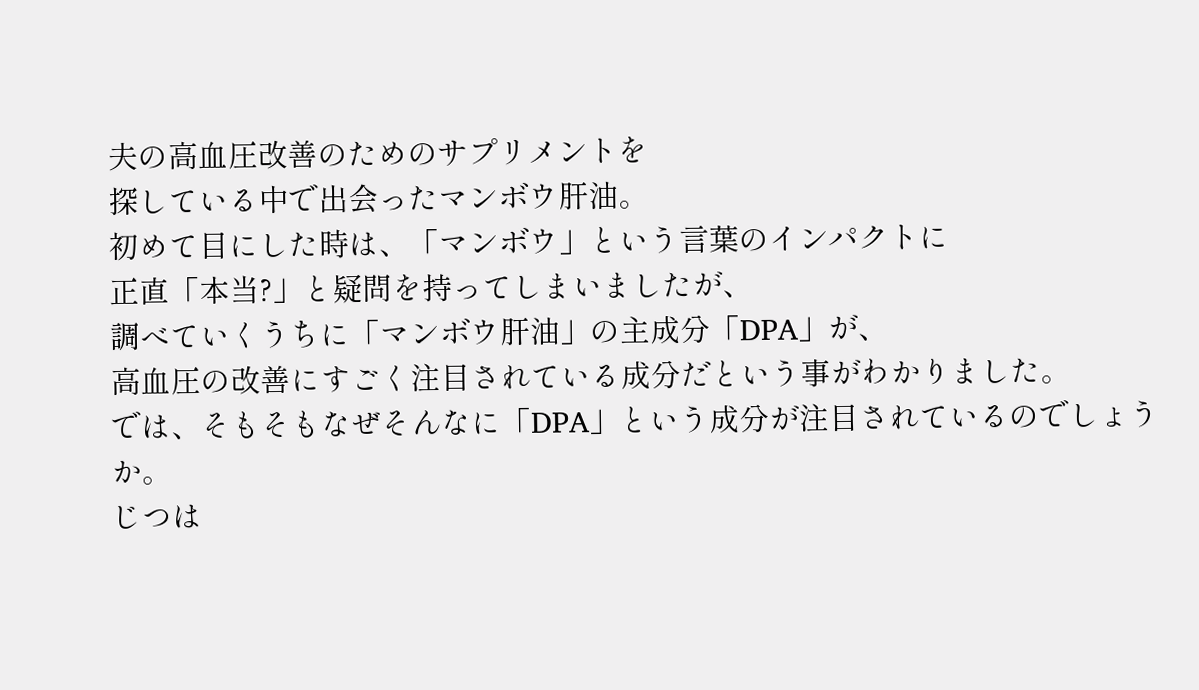夫の高血圧改善のためのサプリメントを
探している中で出会ったマンボウ肝油。
初めて目にした時は、「マンボウ」という言葉のインパクトに
正直「本当?」と疑問を持ってしまいましたが、
調べていくうちに「マンボウ肝油」の主成分「DPA」が、
高血圧の改善にすごく注目されている成分だという事がわかりました。
では、そもそもなぜそんなに「DPA」という成分が注目されているのでしょうか。
じつは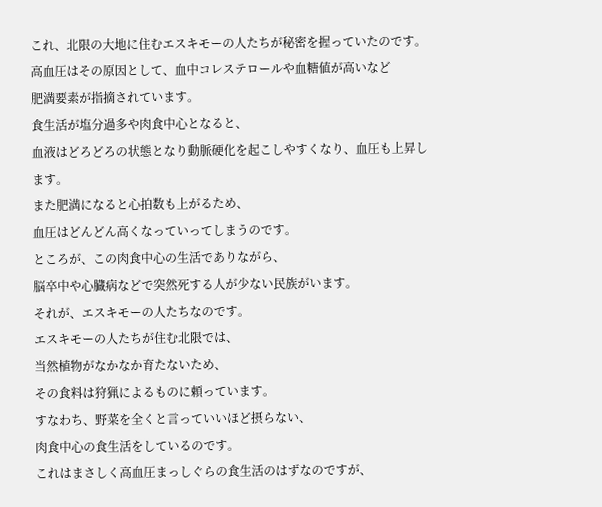これ、北限の大地に住むエスキモーの人たちが秘密を握っていたのです。
高血圧はその原因として、血中コレステロールや血糖値が高いなど
肥満要素が指摘されています。
食生活が塩分過多や肉食中心となると、
血液はどろどろの状態となり動脈硬化を起こしやすくなり、血圧も上昇します。
また肥満になると心拍数も上がるため、
血圧はどんどん高くなっていってしまうのです。
ところが、この肉食中心の生活でありながら、
脳卒中や心臓病などで突然死する人が少ない民族がいます。
それが、エスキモーの人たちなのです。
エスキモーの人たちが住む北限では、
当然植物がなかなか育たないため、
その食料は狩猟によるものに頼っています。
すなわち、野菜を全くと言っていいほど摂らない、
肉食中心の食生活をしているのです。
これはまさしく高血圧まっしぐらの食生活のはずなのですが、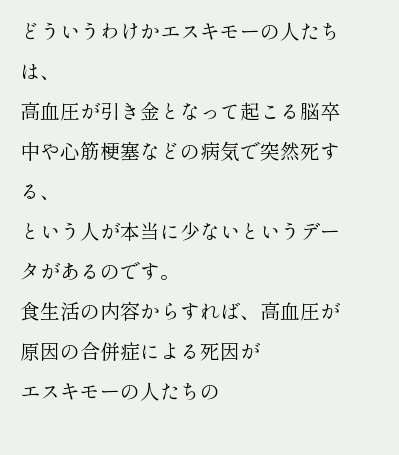どういうわけかエスキモーの人たちは、
高血圧が引き金となって起こる脳卒中や心筋梗塞などの病気で突然死する、
という人が本当に少ないというデータがあるのです。
食生活の内容からすれば、高血圧が原因の合併症による死因が
エスキモーの人たちの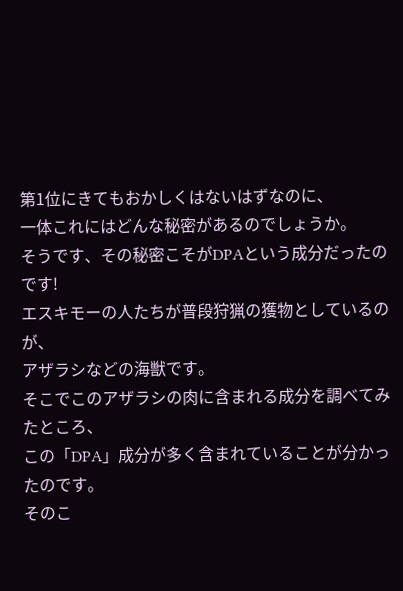第1位にきてもおかしくはないはずなのに、
一体これにはどんな秘密があるのでしょうか。
そうです、その秘密こそがDPAという成分だったのです!
エスキモーの人たちが普段狩猟の獲物としているのが、
アザラシなどの海獣です。
そこでこのアザラシの肉に含まれる成分を調べてみたところ、
この「DPA」成分が多く含まれていることが分かったのです。
そのこ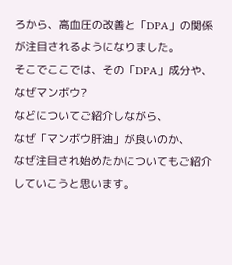ろから、高血圧の改善と「DPA」の関係が注目されるようになりました。
そこでここでは、その「DPA」成分や、なぜマンボウ?
などについてご紹介しながら、
なぜ「マンボウ肝油」が良いのか、
なぜ注目され始めたかについてもご紹介していこうと思います。